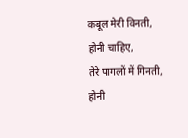कबूल मेरी विनती,
होनी चाहिए,
तेरे पागलों में गिनती,
होनी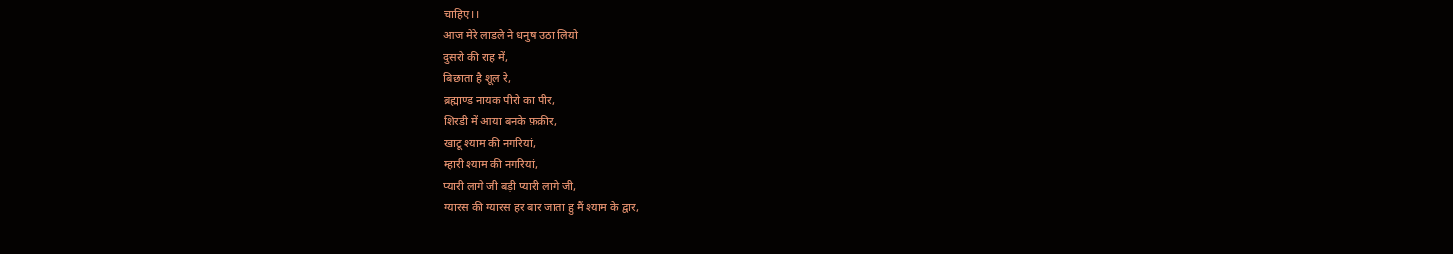चाहिए।।
आज मेरे लाडले ने धनुष उठा लियो
दुसरो की राह में,
बिछाता है शूल रे,
ब्रह्माण्ड नायक पीरो का पीर,
शिरडी में आया बनके फ़क़ीर,
खाटू श्याम की नगरियां,
म्हारी श्याम की नगरियां,
प्यारी लागे जी बड़ी प्यारी लागे जी,
ग्यारस की ग्यारस हर बार जाता हु मैं श्याम के द्वार,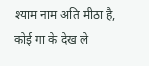श्याम नाम अति मीठा है,
कोई गा के देख ले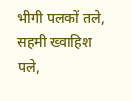भीगी पलकों तले,
सहमी ख्वाहिश पले,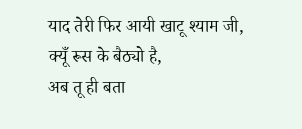याद तेरी फिर आयी खाटू श्याम जी,
क्यूँ रूस के बैठ्यो है,
अब तू ही बता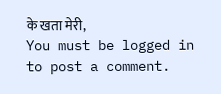के खता मेरी,
You must be logged in to post a comment.